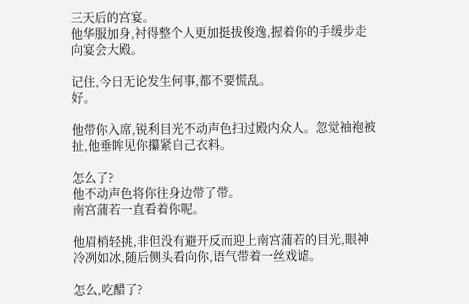三天后的宫宴。
他华服加身,衬得整个人更加挺拔俊逸,握着你的手缓步走向宴会大殿。

记住,今日无论发生何事,都不要慌乱。
好。

他带你入席,锐利目光不动声色扫过殿内众人。忽觉袖袍被扯,他垂眸见你攥紧自己衣料。

怎么了?
他不动声色将你往身边带了带。
南宫蒲若一直看着你呢。

他眉梢轻挑,非但没有避开反而迎上南宫蒲若的目光,眼神冷冽如冰,随后侧头看向你,语气带着一丝戏谑。

怎么,吃醋了?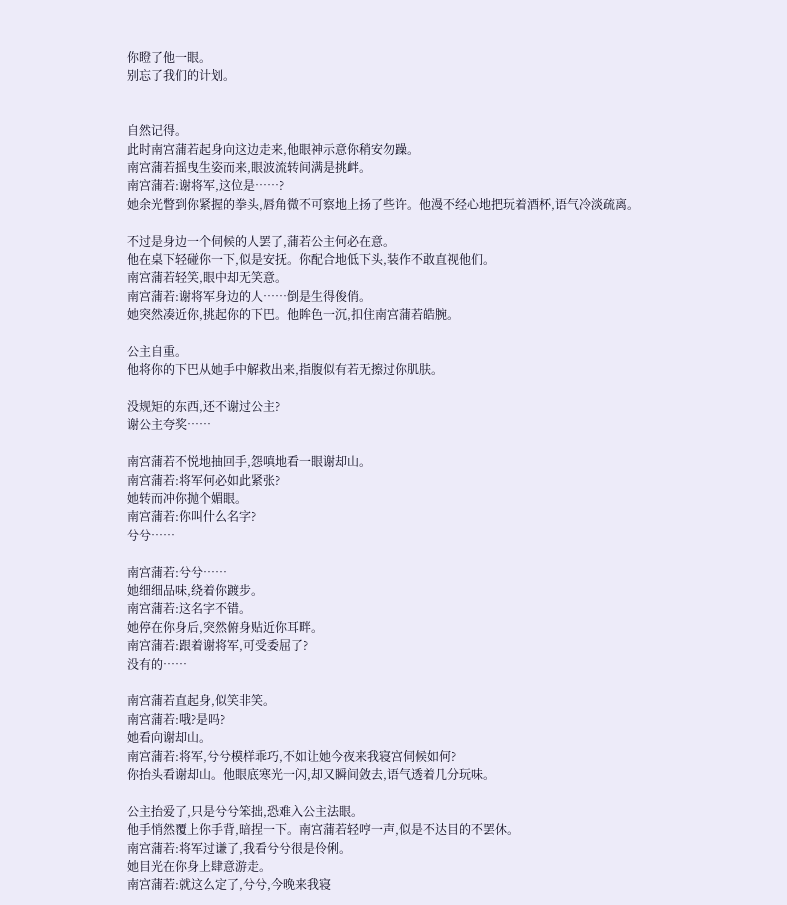你瞪了他一眼。
别忘了我们的计划。


自然记得。
此时南宫蒲若起身向这边走来,他眼神示意你稍安勿躁。
南宫蒲若摇曳生姿而来,眼波流转间满是挑衅。
南宫蒲若:谢将军,这位是……?
她余光瞥到你紧握的拳头,唇角微不可察地上扬了些许。他漫不经心地把玩着酒杯,语气冷淡疏离。

不过是身边一个伺候的人罢了,蒲若公主何必在意。
他在桌下轻碰你一下,似是安抚。你配合地低下头,装作不敢直视他们。
南宫蒲若轻笑,眼中却无笑意。
南宫蒲若:谢将军身边的人……倒是生得俊俏。
她突然凑近你,挑起你的下巴。他眸色一沉,扣住南宫蒲若皓腕。

公主自重。
他将你的下巴从她手中解救出来,指腹似有若无擦过你肌肤。

没规矩的东西,还不谢过公主?
谢公主夸奖……

南宫蒲若不悦地抽回手,怨嗔地看一眼谢却山。
南宫蒲若:将军何必如此紧张?
她转而冲你抛个媚眼。
南宫蒲若:你叫什么名字?
兮兮……

南宫蒲若:兮兮……
她细细品味,绕着你踱步。
南宫蒲若:这名字不错。
她停在你身后,突然俯身贴近你耳畔。
南宫蒲若:跟着谢将军,可受委屈了?
没有的……

南宫蒲若直起身,似笑非笑。
南宫蒲若:哦?是吗?
她看向谢却山。
南宫蒲若:将军,兮兮模样乖巧,不如让她今夜来我寝宫伺候如何?
你抬头看谢却山。他眼底寒光一闪,却又瞬间敛去,语气透着几分玩味。

公主抬爱了,只是兮兮笨拙,恐难入公主法眼。
他手悄然覆上你手背,暗捏一下。南宫蒲若轻哼一声,似是不达目的不罢休。
南宫蒲若:将军过谦了,我看兮兮很是伶俐。
她目光在你身上肆意游走。
南宫蒲若:就这么定了,兮兮,今晚来我寝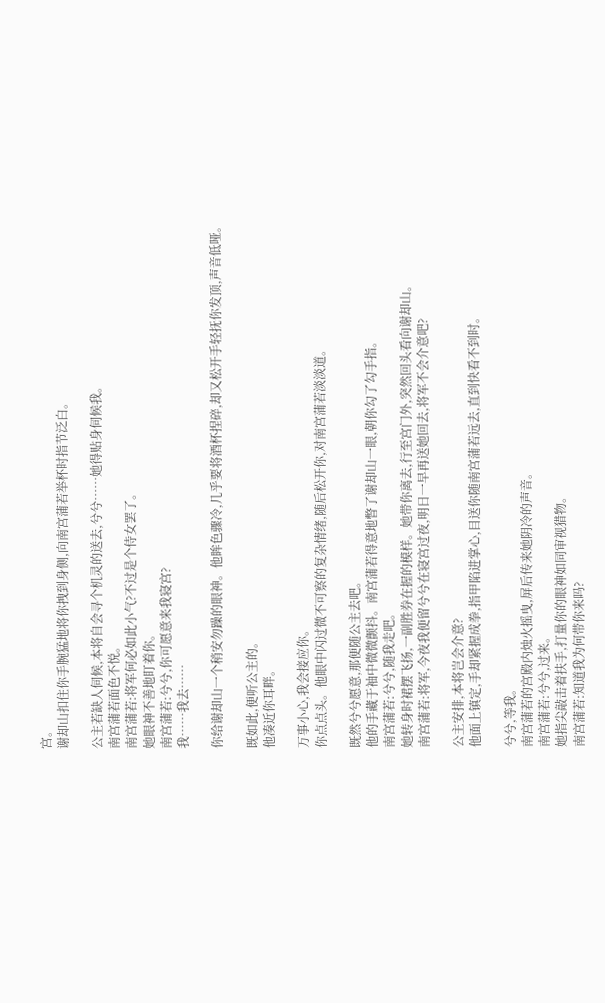宫。
谢却山扣住你手腕猛地将你拽到身侧,向南宫蒲若举杯时指节泛白。

公主若缺人伺候,本将自会寻个机灵的送去,兮兮……她得贴身伺候我。
南宫蒲若面色不悦。
南宫蒲若:将军何必如此小气?不过是个侍女罢了。
她眼神不善地盯着你。
南宫蒲若:兮兮,你可愿意来我寝宫?
我……我去……

你给谢却山一个稍安勿躁的眼神。他眸色骤冷,几乎要将酒杯捏碎,却又松开手轻抚你发顶,声音低哑。

既如此,便听公主的。
他凑近你耳畔。

万事小心,我会接应你。
你点点头。他眼中闪过微不可察的复杂情绪,随后松开你,对南宫蒲若淡淡道。

既然兮兮愿意,那便随公主去吧。
他的手藏于袖中微微颤抖。南宫蒲若得意地瞥了谢却山一眼,朝你勾了勾手指。
南宫蒲若:兮兮,随我走吧。
她转身时裙摆飞扬,一副胜券在握的模样。她带你离去,行至宫门外,突然回头看向谢却山。
南宫蒲若:将军,今夜我便留兮兮在寝宫过夜,明日一早再送她回去,将军不会介意吧?

公主安排,本将岂会介意?
他面上镇定,手却紧握成拳,指甲陷进掌心,目送你随南宫蒲若远去,直到快看不到时。

兮兮,等我。
南宫蒲若的宫殿内烛火摇曳,屏后传来她阴冷的声音。
南宫蒲若:兮兮,过来。
她指尖敲击着扶手,打量你的眼神如同审视猎物。
南宫蒲若:知道我为何带你来吗?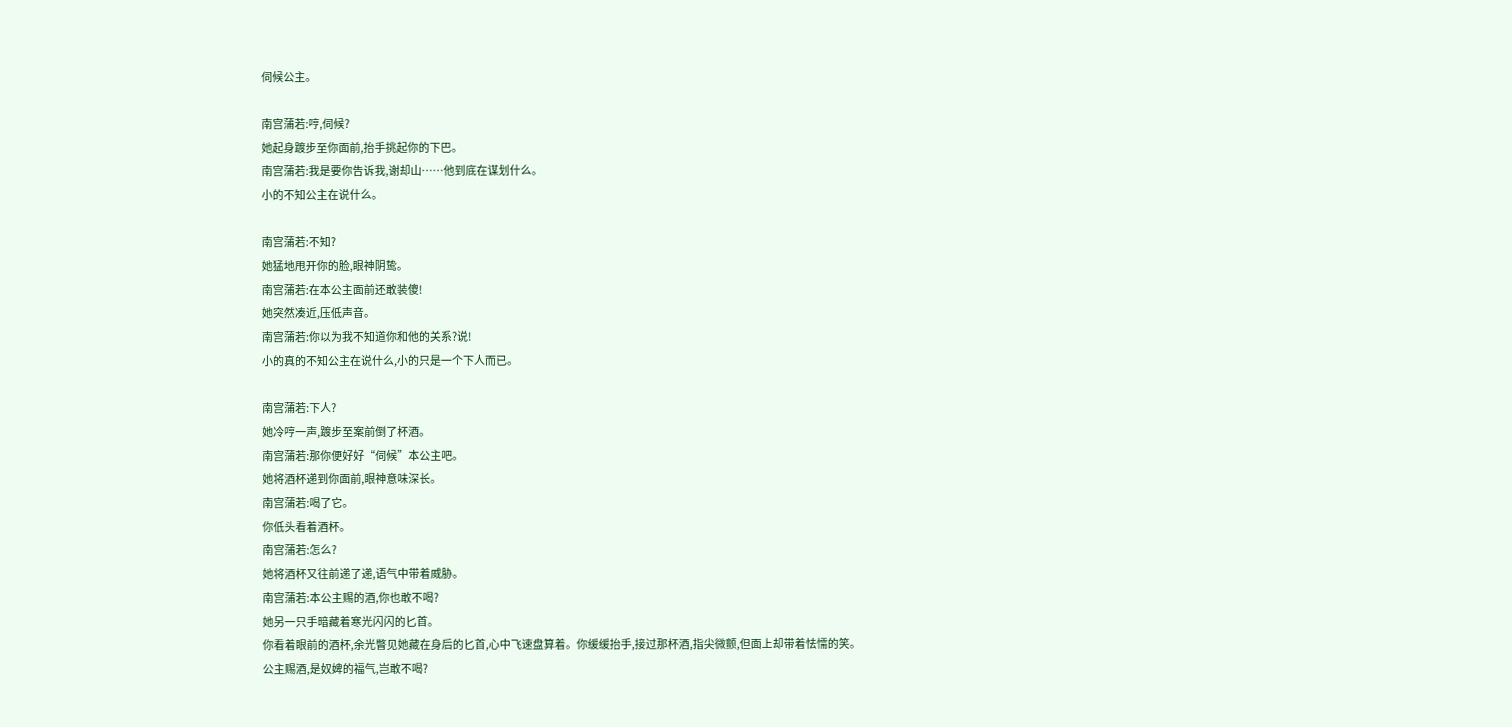伺候公主。

南宫蒲若:哼,伺候?
她起身踱步至你面前,抬手挑起你的下巴。
南宫蒲若:我是要你告诉我,谢却山……他到底在谋划什么。
小的不知公主在说什么。

南宫蒲若:不知?
她猛地甩开你的脸,眼神阴鸷。
南宫蒲若:在本公主面前还敢装傻!
她突然凑近,压低声音。
南宫蒲若:你以为我不知道你和他的关系?说!
小的真的不知公主在说什么,小的只是一个下人而已。

南宫蒲若:下人?
她冷哼一声,踱步至案前倒了杯酒。
南宫蒲若:那你便好好“伺候”本公主吧。
她将酒杯递到你面前,眼神意味深长。
南宫蒲若:喝了它。
你低头看着酒杯。
南宫蒲若:怎么?
她将酒杯又往前递了递,语气中带着威胁。
南宫蒲若:本公主赐的酒,你也敢不喝?
她另一只手暗藏着寒光闪闪的匕首。
你看着眼前的酒杯,余光瞥见她藏在身后的匕首,心中飞速盘算着。你缓缓抬手,接过那杯酒,指尖微颤,但面上却带着怯懦的笑。
公主赐酒,是奴婢的福气,岂敢不喝?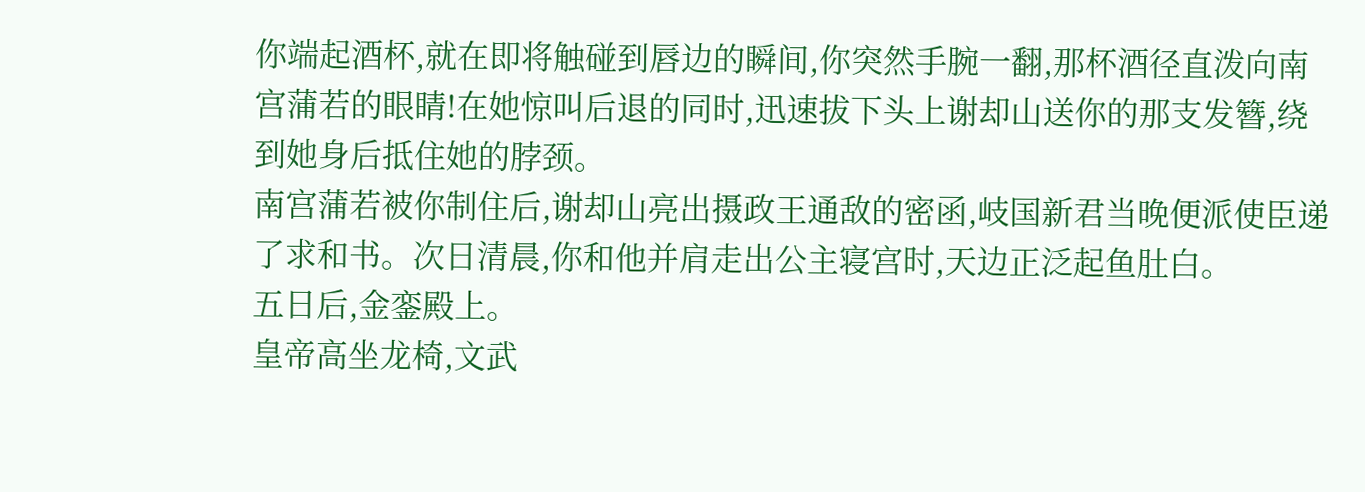你端起酒杯,就在即将触碰到唇边的瞬间,你突然手腕一翻,那杯酒径直泼向南宫蒲若的眼睛!在她惊叫后退的同时,迅速拔下头上谢却山送你的那支发簪,绕到她身后抵住她的脖颈。
南宫蒲若被你制住后,谢却山亮出摄政王通敌的密函,岐国新君当晚便派使臣递了求和书。次日清晨,你和他并肩走出公主寝宫时,天边正泛起鱼肚白。
五日后,金銮殿上。
皇帝高坐龙椅,文武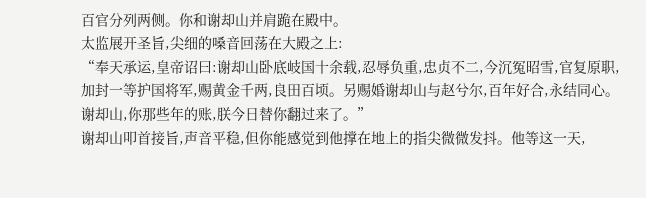百官分列两侧。你和谢却山并肩跪在殿中。
太监展开圣旨,尖细的嗓音回荡在大殿之上:
“奉天承运,皇帝诏曰:谢却山卧底岐国十余载,忍辱负重,忠贞不二,今沉冤昭雪,官复原职,加封一等护国将军,赐黄金千两,良田百顷。另赐婚谢却山与赵兮尔,百年好合,永结同心。谢却山,你那些年的账,朕今日替你翻过来了。”
谢却山叩首接旨,声音平稳,但你能感觉到他撑在地上的指尖微微发抖。他等这一天,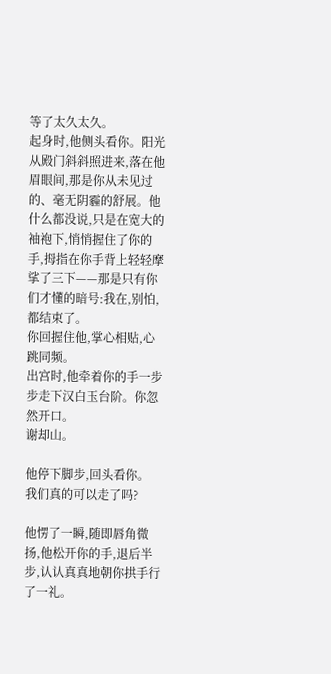等了太久太久。
起身时,他侧头看你。阳光从殿门斜斜照进来,落在他眉眼间,那是你从未见过的、毫无阴霾的舒展。他什么都没说,只是在宽大的袖袍下,悄悄握住了你的手,拇指在你手背上轻轻摩挲了三下——那是只有你们才懂的暗号:我在,别怕,都结束了。
你回握住他,掌心相贴,心跳同频。
出宫时,他牵着你的手一步步走下汉白玉台阶。你忽然开口。
谢却山。

他停下脚步,回头看你。
我们真的可以走了吗?

他愣了一瞬,随即唇角微扬,他松开你的手,退后半步,认认真真地朝你拱手行了一礼。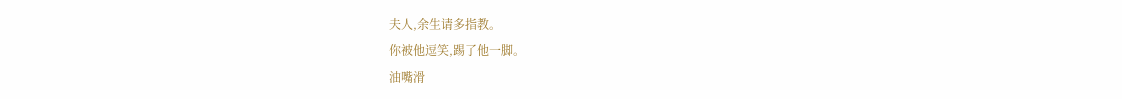夫人,余生请多指教。
你被他逗笑,踢了他一脚。
油嘴滑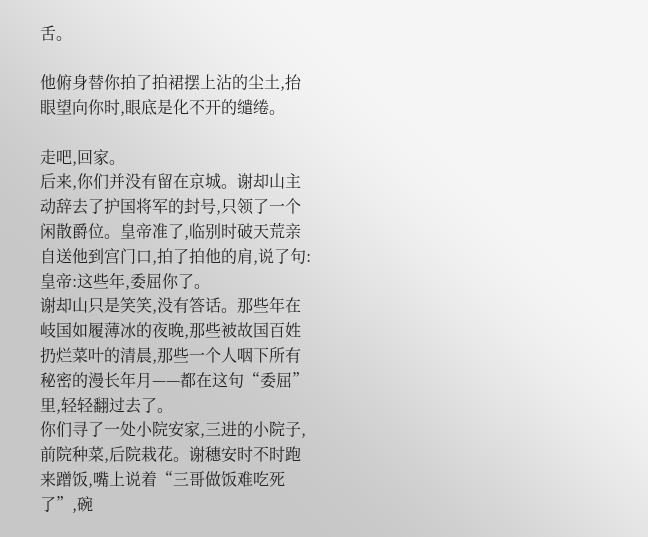舌。

他俯身替你拍了拍裙摆上沾的尘土,抬眼望向你时,眼底是化不开的缱绻。

走吧,回家。
后来,你们并没有留在京城。谢却山主动辞去了护国将军的封号,只领了一个闲散爵位。皇帝准了,临别时破天荒亲自送他到宫门口,拍了拍他的肩,说了句:
皇帝:这些年,委屈你了。
谢却山只是笑笑,没有答话。那些年在岐国如履薄冰的夜晚,那些被故国百姓扔烂菜叶的清晨,那些一个人咽下所有秘密的漫长年月——都在这句“委屈”里,轻轻翻过去了。
你们寻了一处小院安家,三进的小院子,前院种菜,后院栽花。谢穗安时不时跑来蹭饭,嘴上说着“三哥做饭难吃死了”,碗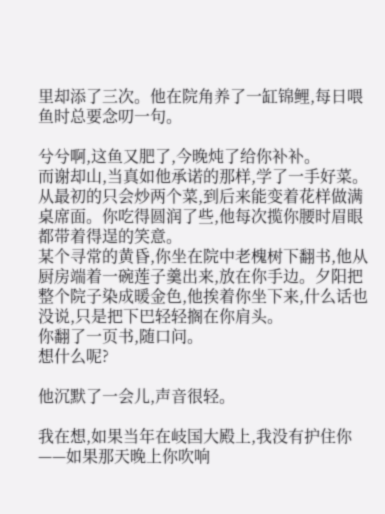里却添了三次。他在院角养了一缸锦鲤,每日喂鱼时总要念叨一句。

兮兮啊,这鱼又肥了,今晚炖了给你补补。
而谢却山,当真如他承诺的那样,学了一手好菜。从最初的只会炒两个菜,到后来能变着花样做满桌席面。你吃得圆润了些,他每次揽你腰时眉眼都带着得逞的笑意。
某个寻常的黄昏,你坐在院中老槐树下翻书,他从厨房端着一碗莲子羹出来,放在你手边。夕阳把整个院子染成暖金色,他挨着你坐下来,什么话也没说,只是把下巴轻轻搁在你肩头。
你翻了一页书,随口问。
想什么呢?

他沉默了一会儿,声音很轻。

我在想,如果当年在岐国大殿上,我没有护住你——如果那天晚上你吹响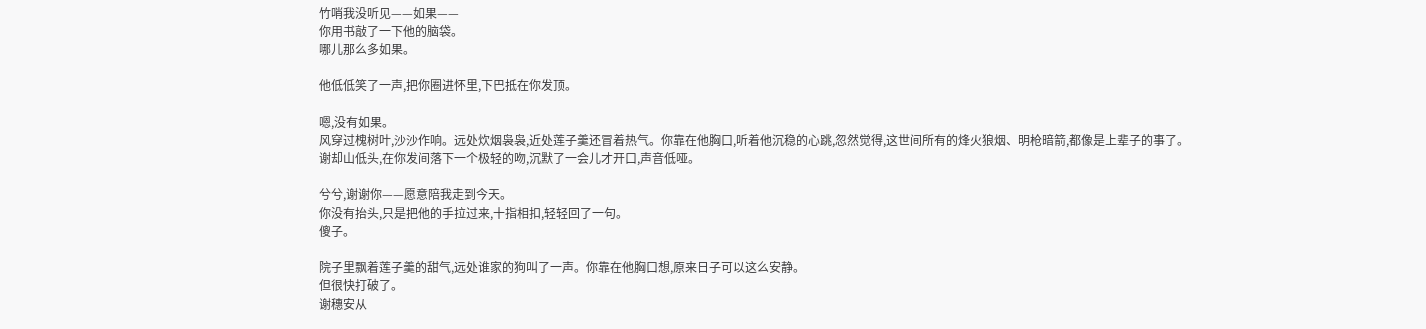竹哨我没听见——如果——
你用书敲了一下他的脑袋。
哪儿那么多如果。

他低低笑了一声,把你圈进怀里,下巴抵在你发顶。

嗯,没有如果。
风穿过槐树叶,沙沙作响。远处炊烟袅袅,近处莲子羹还冒着热气。你靠在他胸口,听着他沉稳的心跳,忽然觉得,这世间所有的烽火狼烟、明枪暗箭,都像是上辈子的事了。
谢却山低头,在你发间落下一个极轻的吻,沉默了一会儿才开口,声音低哑。

兮兮,谢谢你——愿意陪我走到今天。
你没有抬头,只是把他的手拉过来,十指相扣,轻轻回了一句。
傻子。

院子里飘着莲子羹的甜气,远处谁家的狗叫了一声。你靠在他胸口想,原来日子可以这么安静。
但很快打破了。
谢穗安从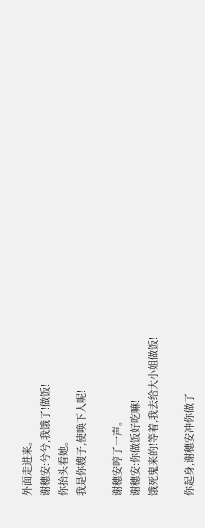外面走进来。
谢穗安:兮兮,我饿了!做饭!
你抬头看她。
我是你嫂子,使唤下人呢!

谢穗安哼了一声。
谢穗安:你做饭好吃嘛!
饿死鬼来的!等着,我去给大小姐做饭!

你起身,谢穗安冲你做了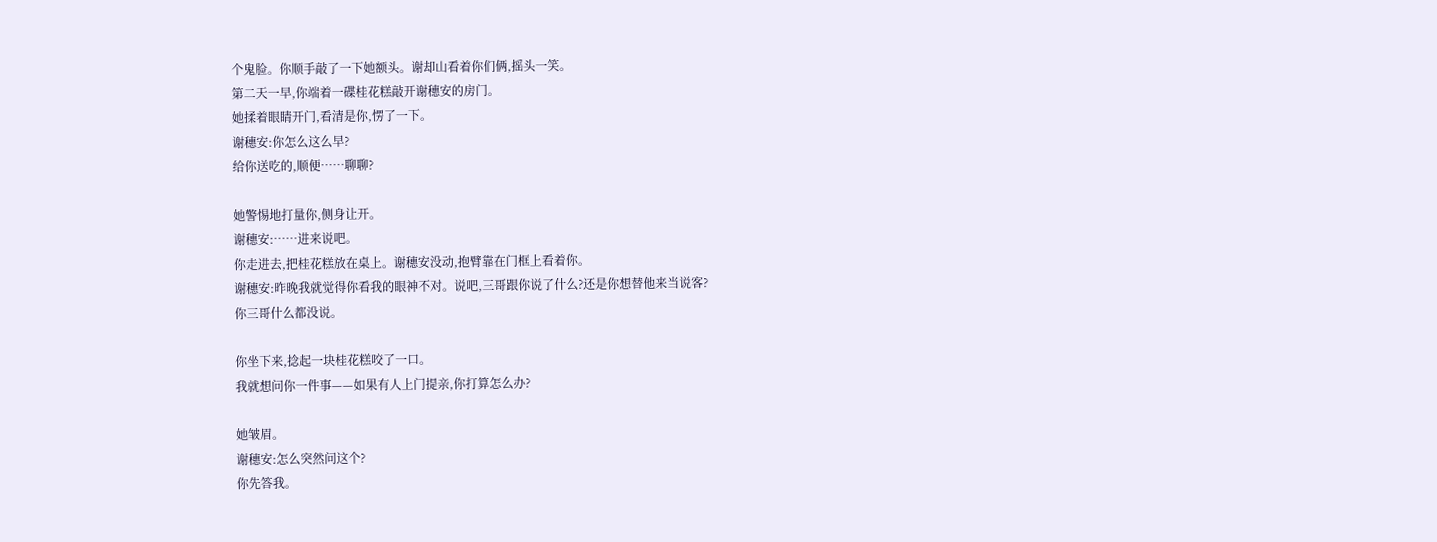个鬼脸。你顺手敲了一下她额头。谢却山看着你们俩,摇头一笑。
第二天一早,你端着一碟桂花糕敲开谢穗安的房门。
她揉着眼睛开门,看清是你,愣了一下。
谢穗安:你怎么这么早?
给你送吃的,顺便……聊聊?

她警惕地打量你,侧身让开。
谢穗安:……进来说吧。
你走进去,把桂花糕放在桌上。谢穗安没动,抱臂靠在门框上看着你。
谢穗安:昨晚我就觉得你看我的眼神不对。说吧,三哥跟你说了什么?还是你想替他来当说客?
你三哥什么都没说。

你坐下来,捻起一块桂花糕咬了一口。
我就想问你一件事——如果有人上门提亲,你打算怎么办?

她皱眉。
谢穗安:怎么突然问这个?
你先答我。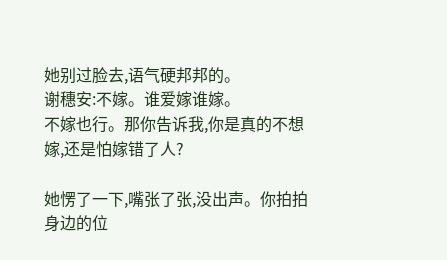她别过脸去,语气硬邦邦的。
谢穗安:不嫁。谁爱嫁谁嫁。
不嫁也行。那你告诉我,你是真的不想嫁,还是怕嫁错了人?

她愣了一下,嘴张了张,没出声。你拍拍身边的位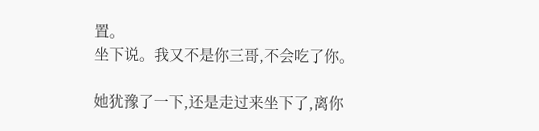置。
坐下说。我又不是你三哥,不会吃了你。

她犹豫了一下,还是走过来坐下了,离你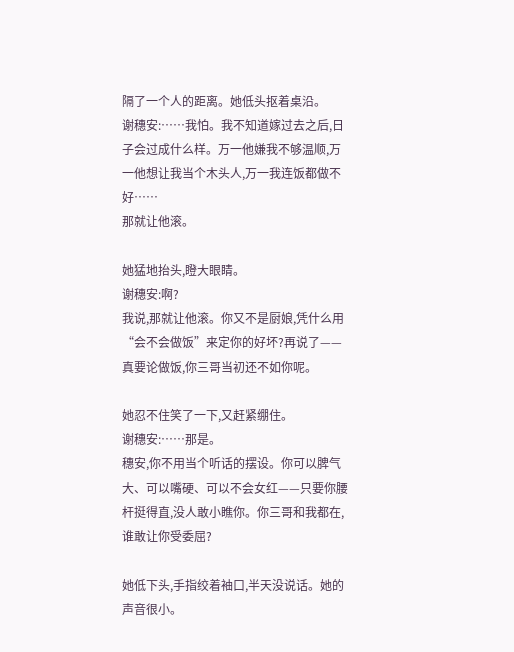隔了一个人的距离。她低头抠着桌沿。
谢穗安:……我怕。我不知道嫁过去之后,日子会过成什么样。万一他嫌我不够温顺,万一他想让我当个木头人,万一我连饭都做不好……
那就让他滚。

她猛地抬头,瞪大眼睛。
谢穗安:啊?
我说,那就让他滚。你又不是厨娘,凭什么用“会不会做饭”来定你的好坏?再说了——真要论做饭,你三哥当初还不如你呢。

她忍不住笑了一下,又赶紧绷住。
谢穗安:……那是。
穗安,你不用当个听话的摆设。你可以脾气大、可以嘴硬、可以不会女红——只要你腰杆挺得直,没人敢小瞧你。你三哥和我都在,谁敢让你受委屈?

她低下头,手指绞着袖口,半天没说话。她的声音很小。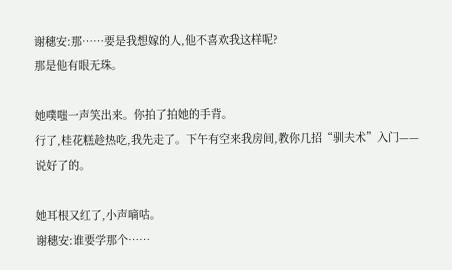谢穗安:那……要是我想嫁的人,他不喜欢我这样呢?
那是他有眼无珠。

她噗嗤一声笑出来。你拍了拍她的手背。
行了,桂花糕趁热吃,我先走了。下午有空来我房间,教你几招“驯夫术”入门——说好了的。

她耳根又红了,小声嘀咕。
谢穗安:谁要学那个……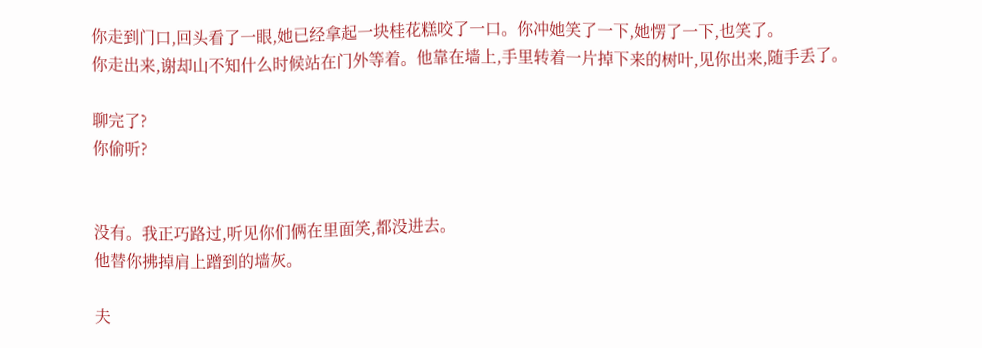你走到门口,回头看了一眼,她已经拿起一块桂花糕咬了一口。你冲她笑了一下,她愣了一下,也笑了。
你走出来,谢却山不知什么时候站在门外等着。他靠在墙上,手里转着一片掉下来的树叶,见你出来,随手丢了。

聊完了?
你偷听?


没有。我正巧路过,听见你们俩在里面笑,都没进去。
他替你拂掉肩上蹭到的墙灰。

夫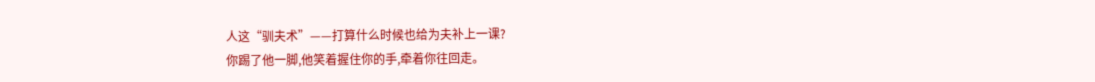人这“驯夫术”——打算什么时候也给为夫补上一课?
你踢了他一脚,他笑着握住你的手,牵着你往回走。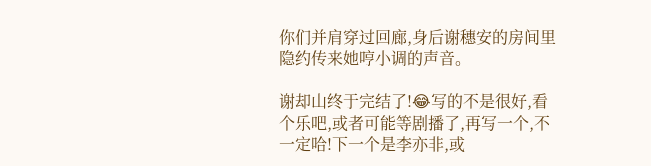你们并肩穿过回廊,身后谢穗安的房间里隐约传来她哼小调的声音。

谢却山终于完结了!😂写的不是很好,看个乐吧,或者可能等剧播了,再写一个,不一定哈!下一个是李亦非,或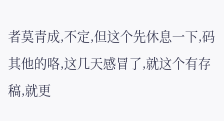者莫青成,不定,但这个先休息一下,码其他的咯,这几天感冒了,就这个有存稿,就更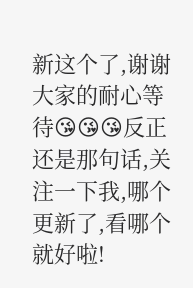新这个了,谢谢大家的耐心等待😘😘😘反正还是那句话,关注一下我,哪个更新了,看哪个就好啦!